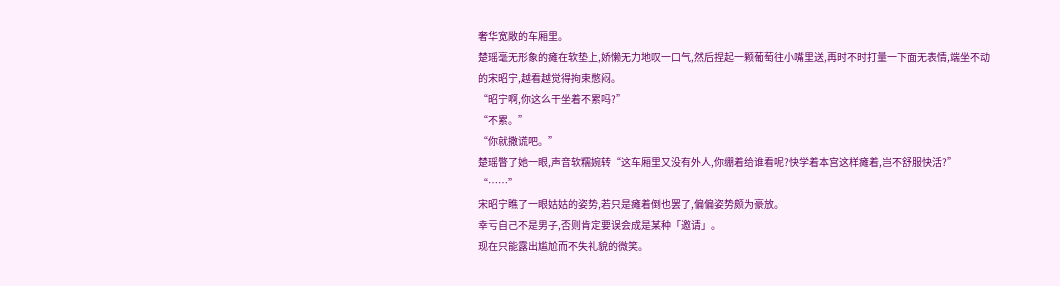奢华宽敞的车厢里。
楚瑶毫无形象的瘫在软垫上,娇懒无力地叹一口气,然后捏起一颗葡萄往小嘴里送,再时不时打量一下面无表情,端坐不动的宋昭宁,越看越觉得拘束憋闷。
“昭宁啊,你这么干坐着不累吗?”
“不累。”
“你就撒谎吧。”
楚瑶瞥了她一眼,声音软糯婉转“这车厢里又没有外人,你绷着给谁看呢?快学着本宫这样瘫着,岂不舒服快活?”
“……”
宋昭宁瞧了一眼姑姑的姿势,若只是瘫着倒也罢了,偏偏姿势颇为豪放。
幸亏自己不是男子,否则肯定要误会成是某种「邀请」。
现在只能露出尴尬而不失礼貌的微笑。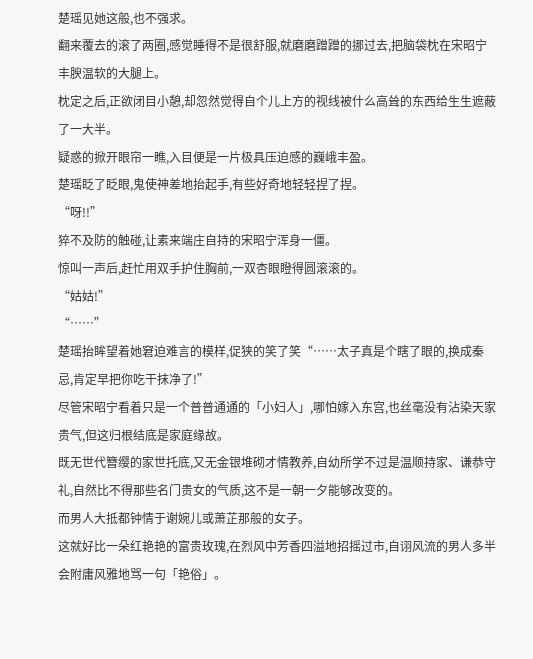楚瑶见她这般,也不强求。
翻来覆去的滚了两圈,感觉睡得不是很舒服,就磨磨蹭蹭的挪过去,把脑袋枕在宋昭宁丰腴温软的大腿上。
枕定之后,正欲闭目小憩,却忽然觉得自个儿上方的视线被什么高耸的东西给生生遮蔽了一大半。
疑惑的掀开眼帘一瞧,入目便是一片极具压迫感的巍峨丰盈。
楚瑶眨了眨眼,鬼使神差地抬起手,有些好奇地轻轻捏了捏。
“呀!!”
猝不及防的触碰,让素来端庄自持的宋昭宁浑身一僵。
惊叫一声后,赶忙用双手护住胸前,一双杏眼瞪得圆滚滚的。
“姑姑!”
“……”
楚瑶抬眸望着她窘迫难言的模样,促狭的笑了笑“……太子真是个瞎了眼的,换成秦忌,肯定早把你吃干抹净了!”
尽管宋昭宁看着只是一个普普通通的「小妇人」,哪怕嫁入东宫,也丝毫没有沾染天家贵气,但这归根结底是家庭缘故。
既无世代簪缨的家世托底,又无金银堆砌才情教养,自幼所学不过是温顺持家、谦恭守礼,自然比不得那些名门贵女的气质,这不是一朝一夕能够改变的。
而男人大抵都钟情于谢婉儿或萧芷那般的女子。
这就好比一朵红艳艳的富贵玫瑰,在烈风中芳香四溢地招摇过市,自诩风流的男人多半会附庸风雅地骂一句「艳俗」。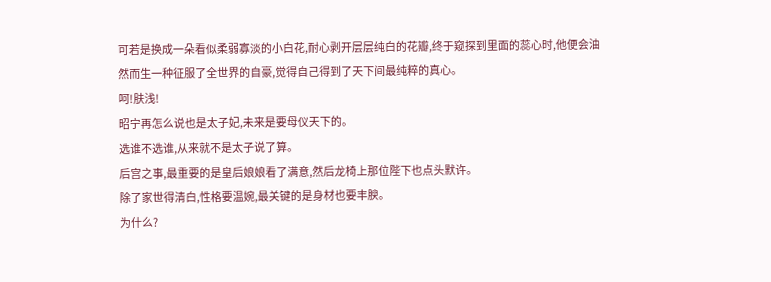可若是换成一朵看似柔弱寡淡的小白花,耐心剥开层层纯白的花瓣,终于窥探到里面的蕊心时,他便会油然而生一种征服了全世界的自豪,觉得自己得到了天下间最纯粹的真心。
呵!肤浅!
昭宁再怎么说也是太子妃,未来是要母仪天下的。
选谁不选谁,从来就不是太子说了算。
后宫之事,最重要的是皇后娘娘看了满意,然后龙椅上那位陛下也点头默许。
除了家世得清白,性格要温婉,最关键的是身材也要丰腴。
为什么?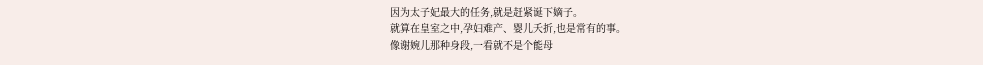因为太子妃最大的任务,就是赶紧诞下嫡子。
就算在皇室之中,孕妇难产、婴儿夭折,也是常有的事。
像谢婉儿那种身段,一看就不是个能母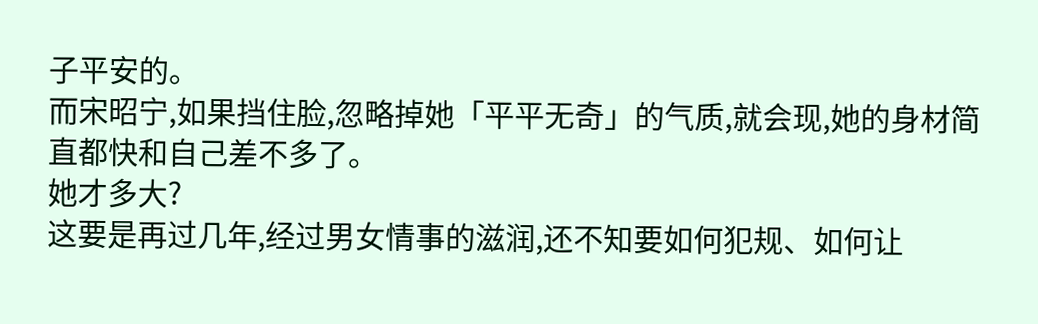子平安的。
而宋昭宁,如果挡住脸,忽略掉她「平平无奇」的气质,就会现,她的身材简直都快和自己差不多了。
她才多大?
这要是再过几年,经过男女情事的滋润,还不知要如何犯规、如何让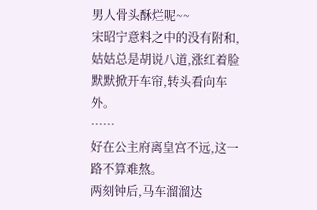男人骨头酥烂呢~~
宋昭宁意料之中的没有附和,姑姑总是胡说八道,涨红着脸默默掀开车帘,转头看向车外。
……
好在公主府离皇宫不远,这一路不算难熬。
两刻钟后,马车溜溜达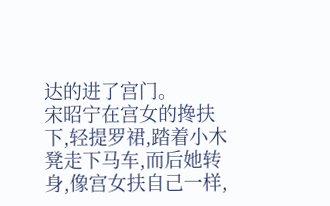达的进了宫门。
宋昭宁在宫女的搀扶下,轻提罗裙,踏着小木凳走下马车,而后她转身,像宫女扶自己一样,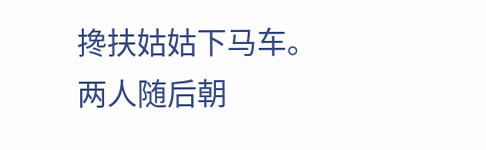搀扶姑姑下马车。
两人随后朝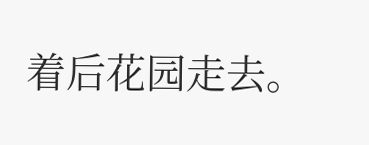着后花园走去。